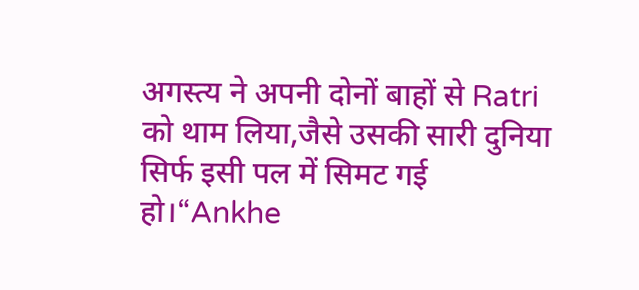अगस्त्य ने अपनी दोनों बाहों से Ratri को थाम लिया,जैसे उसकी सारी दुनिया सिर्फ इसी पल में सिमट गई हो।“Ankhe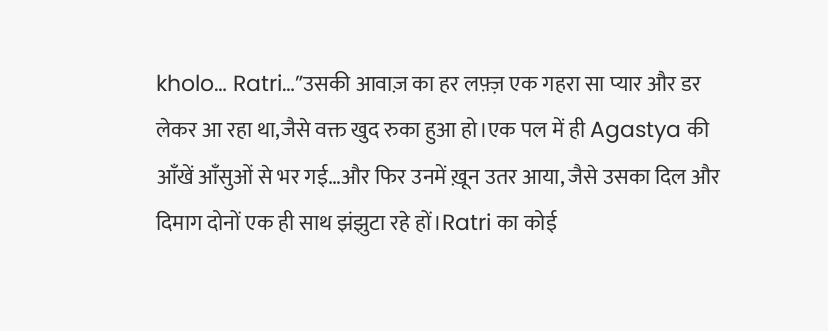kholo… Ratri…”उसकी आवाज़ का हर लफ़्ज़ एक गहरा सा प्यार और डर लेकर आ रहा था,जैसे वक्त खुद रुका हुआ हो।एक पल में ही Agastya की आँखें आँसुओं से भर गई…और फिर उनमें ख़ून उतर आया, जैसे उसका दिल और दिमाग दोनों एक ही साथ झंझुटा रहे हों।Ratri का कोई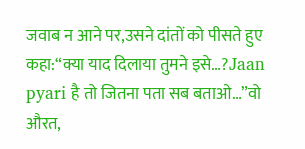जवाब न आने पर,उसने दांतों को पीसते हुए कहा:“क्या याद दिलाया तुमने इसे…?Jaan pyari है तो जितना पता सब बताओ…”वो औरत,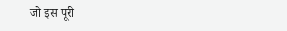जो इस पूरी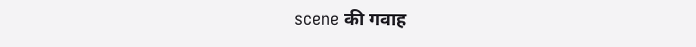scene की गवाह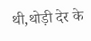थी,थोड़ी देर के